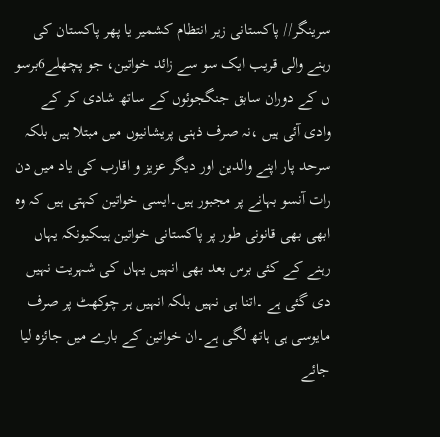سرینگر// پاکستانی زیر انتظام کشمیر یا پھر پاکستان کی رہنے والی قریب ایک سو سے زائد خواتین، جو پچھلے6برسو ں کے دوران سابق جنگجوئوں کے ساتھ شادی کر کے وادی آئی ہیں ،نہ صرف ذہنی پریشانیوں میں مبتلا ہیں بلکہ سرحد پار اپنے والدین اور دیگر عزیز و اقارب کی یاد میں دن رات آنسو بہانے پر مجبور ہیں۔ایسی خواتین کہتی ہیں کہ وہ ابھی بھی قانونی طور پر پاکستانی خواتین ہیںکیونکہ یہاں رہنے کے کئی برس بعد بھی انہیں یہاں کی شہریت نہیں دی گئی ہے ۔اتنا ہی نہیں بلکہ انہیں ہر چوکھٹ پر صرف مایوسی ہی ہاتھ لگی ہے۔ان خواتین کے بارے میں جائزہ لیا جائے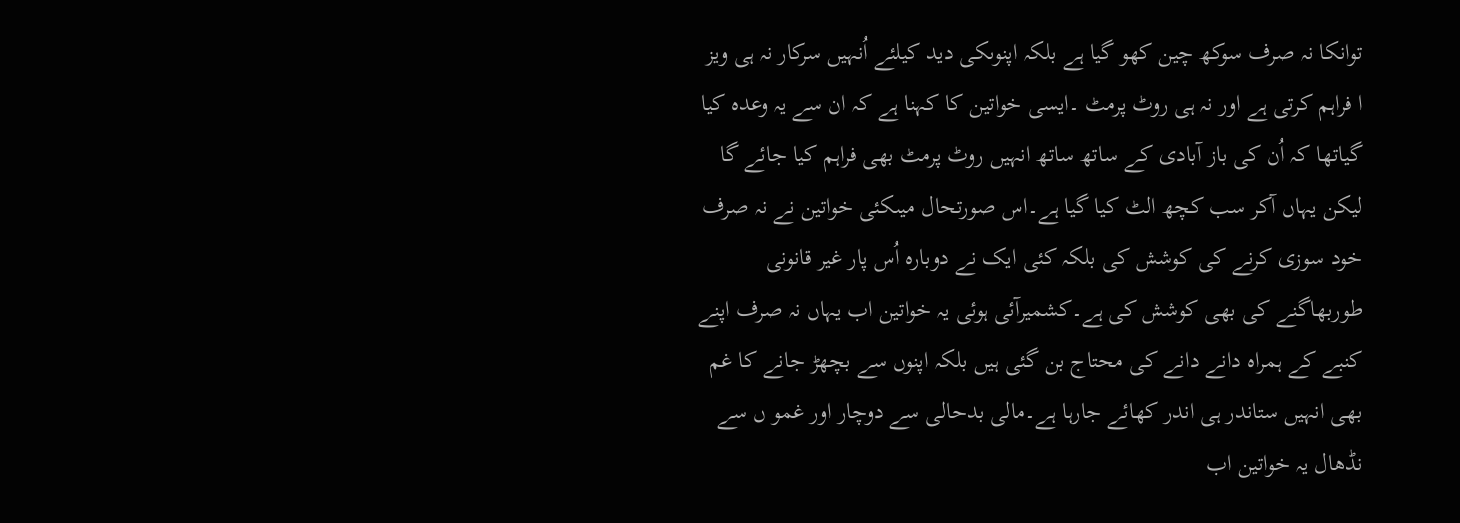توانکا نہ صرف سوکھ چین کھو گیا ہے بلکہ اپنوںکی دید کیلئے اُنہیں سرکار نہ ہی ویز ا فراہم کرتی ہے اور نہ ہی روٹ پرمٹ ۔ایسی خواتین کا کہنا ہے کہ ان سے یہ وعدہ کیا گیاتھا کہ اُن کی باز آبادی کے ساتھ ساتھ انہیں روٹ پرمٹ بھی فراہم کیا جائے گا لیکن یہاں آکر سب کچھ الٹ کیا گیا ہے۔اس صورتحال میںکئی خواتین نے نہ صرف خود سوزی کرنے کی کوشش کی بلکہ کئی ایک نے دوبارہ اُس پار غیر قانونی طوربھاگنے کی بھی کوشش کی ہے۔کشمیرآئی ہوئی یہ خواتین اب یہاں نہ صرف اپنے کنبے کے ہمراہ دانے دانے کی محتاج بن گئی ہیں بلکہ اپنوں سے بچھڑ جانے کا غم بھی انہیں ستاندر ہی اندر کھائے جارہا ہے۔مالی بدحالی سے دوچار اور غمو ں سے نڈھال یہ خواتین اب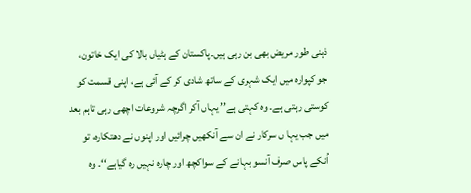ذہنی طور مریض بھی بن رہی ہیں۔پاکستان کے ہٹیاں بالا کی ایک خاتون، جو کپوارہ میں ایک شہری کے ساتھ شادی کر کے آئی ہے، اپنی قسمت کو کوستی رہتی ہے۔ وہ کہتی ہے’’ یہاں آکر اگرچہ شروعات اچھی رہی تاہم بعد میں جب یہا ں سرکار نے ان سے آنکھیں چرائیں اور اپنوں نے دھتکارہ، تو اُنکے پاس صرف آنسو بہانے کے سواکچھ اور چارہ نہیں رہ گیاہے‘‘۔ وہ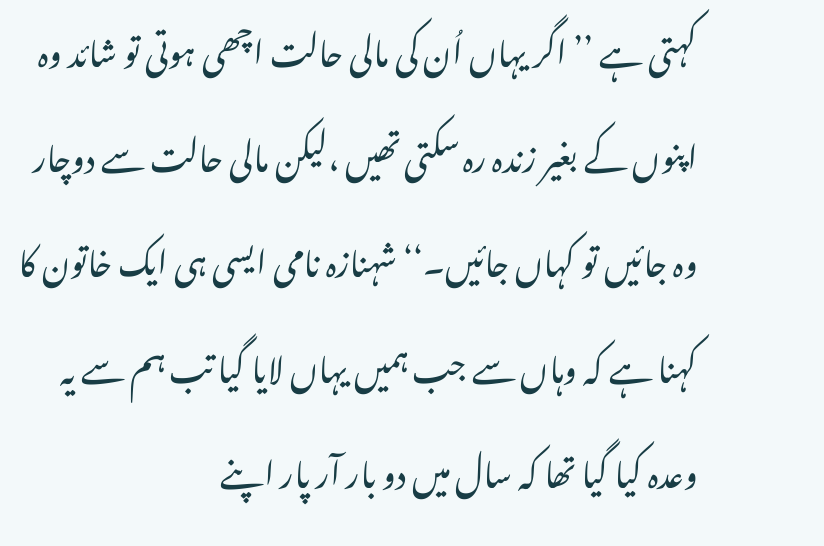کہتی ہے ’’ اگر یہاں اُن کی مالی حالت اچھی ہوتی تو شائد وہ اپنوں کے بغیر زندہ رہ سکتی تھیں ،لیکن مالی حالت سے دوچار وہ جائیں تو کہاں جائیں۔‘‘ شہنازہ نامی ایسی ہی ایک خاتون کا کہنا ہے کہ وہاں سے جب ہمیں یہاں لایا گیا تب ہم سے یہ وعدہ کیا گیا تھا کہ سال میں دو بار آر پار اپنے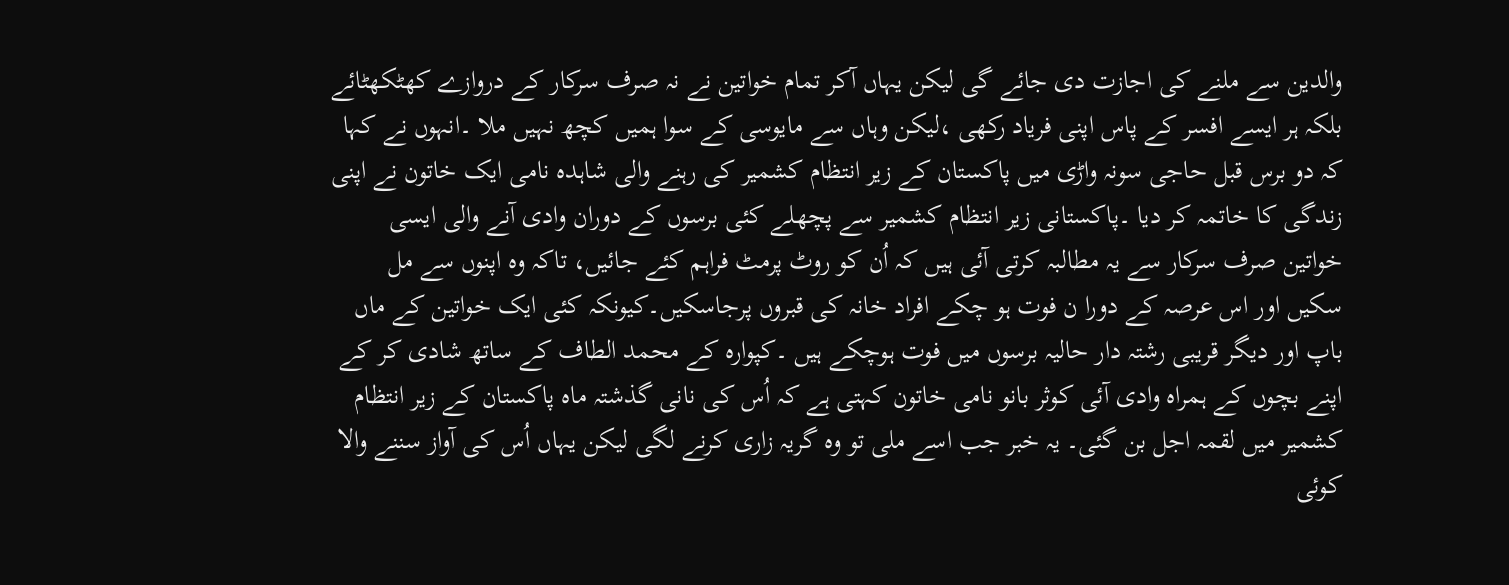والدین سے ملنے کی اجازت دی جائے گی لیکن یہاں آکر تمام خواتین نے نہ صرف سرکار کے دروازے کھٹکھٹائے بلکہ ہر ایسے افسر کے پاس اپنی فریاد رکھی ،لیکن وہاں سے مایوسی کے سوا ہمیں کچھ نہیں ملا ۔انہوں نے کہا کہ دو برس قبل حاجی سونہ واڑی میں پاکستان کے زیر انتظام کشمیر کی رہنے والی شاہدہ نامی ایک خاتون نے اپنی زندگی کا خاتمہ کر دیا ۔پاکستانی زیر انتظام کشمیر سے پچھلے کئی برسوں کے دوران وادی آنے والی ایسی خواتین صرف سرکار سے یہ مطالبہ کرتی آئی ہیں کہ اُن کو روٹ پرمٹ فراہم کئے جائیں، تاکہ وہ اپنوں سے مل سکیں اور اس عرصہ کے دورا ن فوت ہو چکے افراد خانہ کی قبروں پرجاسکیں۔کیونکہ کئی ایک خواتین کے ماں باپ اور دیگر قریبی رشتہ دار حالیہ برسوں میں فوت ہوچکے ہیں ۔کپوارہ کے محمد الطاف کے ساتھ شادی کر کے اپنے بچوں کے ہمراہ وادی آئی کوثر بانو نامی خاتون کہتی ہے کہ اُس کی نانی گذشتہ ماہ پاکستان کے زیر انتظام کشمیر میں لقمہ اجل بن گئی۔ یہ خبر جب اسے ملی تو وہ گریہ زاری کرنے لگی لیکن یہاں اُس کی آواز سننے والا کوئی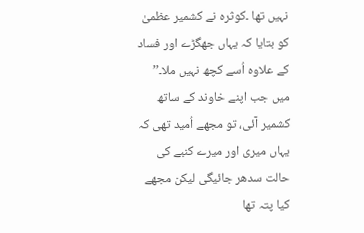نہیں تھا ۔کوثرہ نے کشمیر عظمیٰ کو بتایا کہ یہاں جھگڑے اور فساد کے علاوہ اُسے کچھ نہیں ملا۔’’ میں جب اپنے خاوند کے ساتھ کشمیر آئی، تو مجھے اُمید تھی کہ یہاں میری اور میرے کنبے کی حالت سدھر جائیگی لیکن مجھے کیا پتہ تھا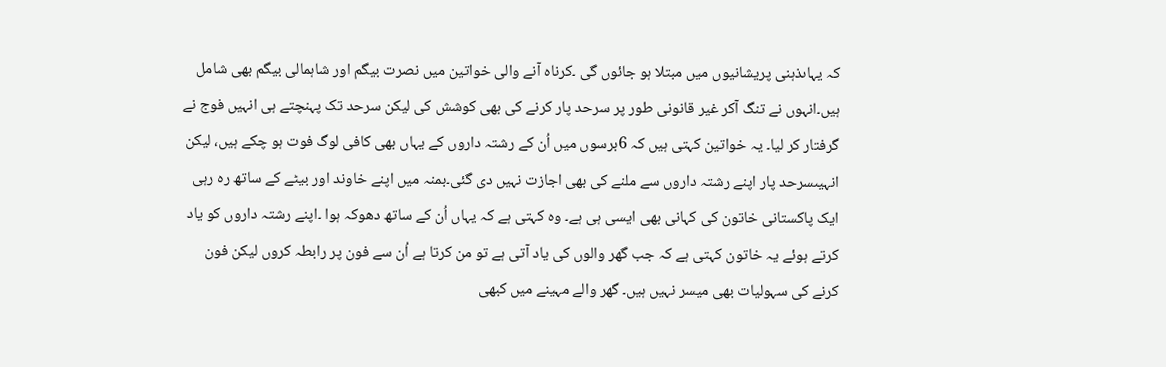کہ یہاںذہنی پریشانیوں میں مبتلا ہو جائوں گی ۔کرناہ آنے والی خواتین میں نصرت بیگم اور شاہمالی بیگم بھی شامل ہیں۔انہوں نے تنگ آکر غیر قانونی طور پر سرحد پار کرنے کی بھی کوشش کی لیکن سرحد تک پہنچتے ہی انہیں فوج نے گرفتار کر لیا۔ یہ خواتین کہتی ہیں کہ 6برسوں میں اُن کے رشتہ داروں کے یہاں بھی کافی لوگ فوت ہو چکے ہیں، لیکن انہیںسرحد پار اپنے رشتہ داروں سے ملنے کی بھی اجازت نہیں دی گئی۔بمنہ میں اپنے خاوند اور بیٹے کے ساتھ رہ رہی ایک پاکستانی خاتون کی کہانی بھی ایسی ہی ہے۔ وہ کہتی ہے کہ یہاں اُن کے ساتھ دھوکہ ہوا ۔اپنے رشتہ داروں کو یاد کرتے ہوئے یہ خاتون کہتی ہے کہ جب گھر والوں کی یاد آتی ہے تو من کرتا ہے اُن سے فون پر رابطہ کروں لیکن فون کرنے کی سہولیات بھی میسر نہیں ہیں۔ گھر والے مہینے میں کبھی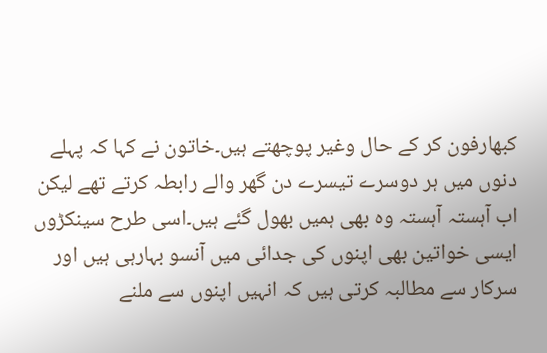کبھارفون کر کے حال وغیر پوچھتے ہیں۔خاتون نے کہا کہ پہلے دنوں میں ہر دوسرے تیسرے دن گھر والے رابطہ کرتے تھے لیکن اب آہستہ آہستہ وہ بھی ہمیں بھول گئے ہیں۔اسی طرح سینکڑوں ایسی خواتین بھی اپنوں کی جدائی میں آنسو بہارہی ہیں اور سرکار سے مطالبہ کرتی ہیں کہ انہیں اپنوں سے ملنے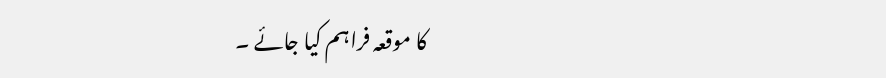کا موقعہ فراہم کیا جائے ۔